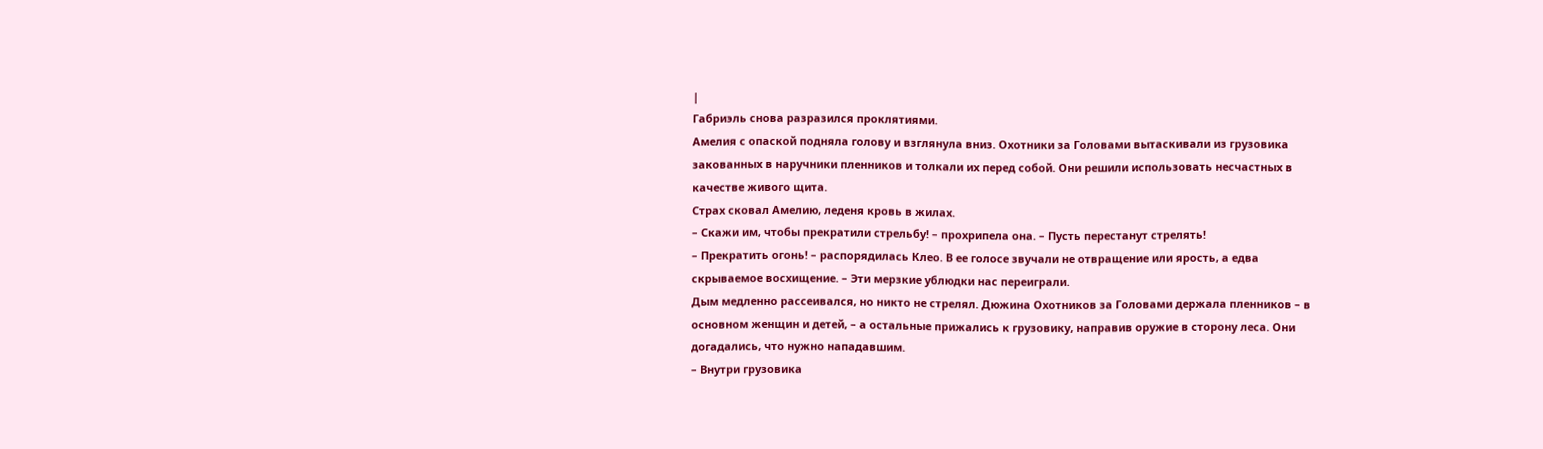|
Габриэль снова разразился проклятиями.
Амелия с опаской подняла голову и взглянула вниз. Охотники за Головами вытаскивали из грузовика закованных в наручники пленников и толкали их перед собой. Они решили использовать несчастных в качестве живого щита.
Страх сковал Амелию, леденя кровь в жилах.
– Скажи им, чтобы прекратили стрельбу! – прохрипела она. – Пусть перестанут стрелять!
– Прекратить огонь! – распорядилась Клео. В ее голосе звучали не отвращение или ярость, а едва скрываемое восхищение. – Эти мерзкие ублюдки нас переиграли.
Дым медленно рассеивался, но никто не стрелял. Дюжина Охотников за Головами держала пленников – в основном женщин и детей, – а остальные прижались к грузовику, направив оружие в сторону леса. Они догадались, что нужно нападавшим.
– Внутри грузовика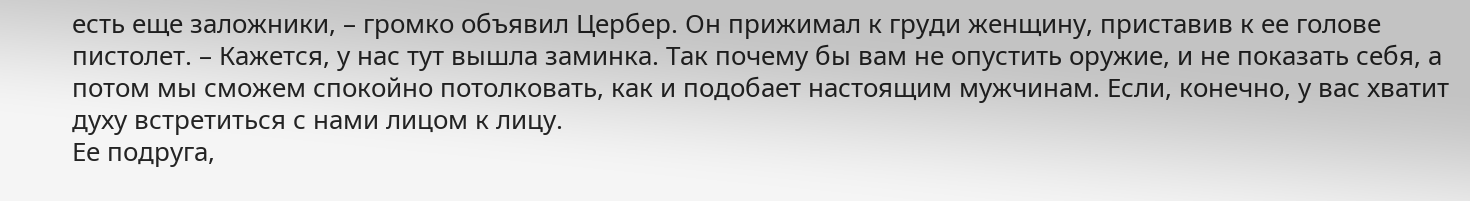есть еще заложники, – громко объявил Цербер. Он прижимал к груди женщину, приставив к ее голове пистолет. – Кажется, у нас тут вышла заминка. Так почему бы вам не опустить оружие, и не показать себя, а потом мы сможем спокойно потолковать, как и подобает настоящим мужчинам. Если, конечно, у вас хватит духу встретиться с нами лицом к лицу.
Ее подруга,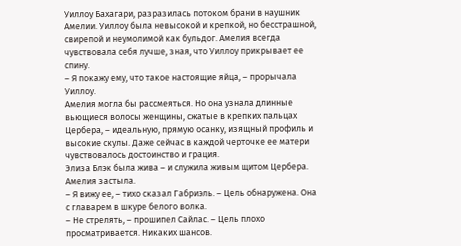Уиллоу Бахагари, разразилась потоком брани в наушник Амелии. Уиллоу была невысокой и крепкой, но бесстрашной, свирепой и неумолимой как бульдог. Амелия всегда чувствовала себя лучше, зная, что Уиллоу прикрывает ее спину.
– Я покажу ему, что такое настоящие яйца, – прорычала Уиллоу.
Амелия могла бы рассмеяться. Но она узнала длинные вьющиеся волосы женщины, сжатые в крепких пальцах Цербера, – идеальную, прямую осанку, изящный профиль и высокие скулы. Даже сейчас в каждой черточке ее матери чувствовалось достоинство и грация.
Элиза Блэк была жива – и служила живым щитом Цербера.
Амелия застыла.
– Я вижу ее, – тихо сказал Габриэль. – Цель обнаружена. Она с главарем в шкуре белого волка.
– Не стрелять, – прошипел Сайлас. – Цель плохо просматривается. Никаких шансов.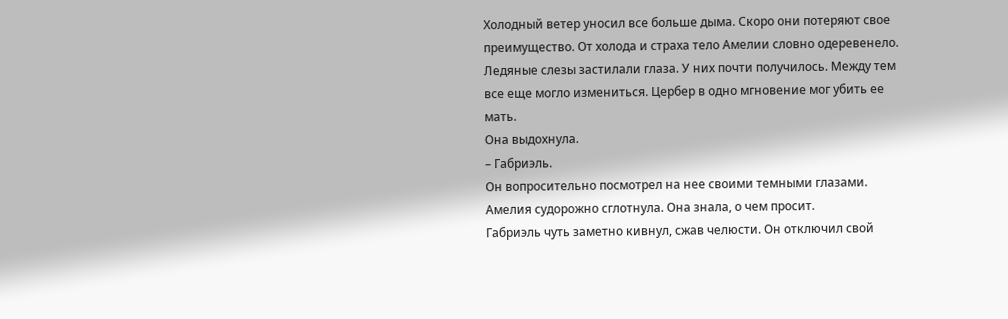Холодный ветер уносил все больше дыма. Скоро они потеряют свое преимущество. От холода и страха тело Амелии словно одеревенело. Ледяные слезы застилали глаза. У них почти получилось. Между тем все еще могло измениться. Цербер в одно мгновение мог убить ее мать.
Она выдохнула.
– Габриэль.
Он вопросительно посмотрел на нее своими темными глазами. Амелия судорожно сглотнула. Она знала, о чем просит.
Габриэль чуть заметно кивнул, сжав челюсти. Он отключил свой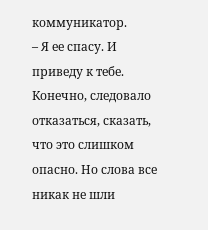коммуникатор.
– Я ее спасу. И приведу к тебе.
Конечно, следовало отказаться, сказать, что это слишком опасно. Но слова все никак не шли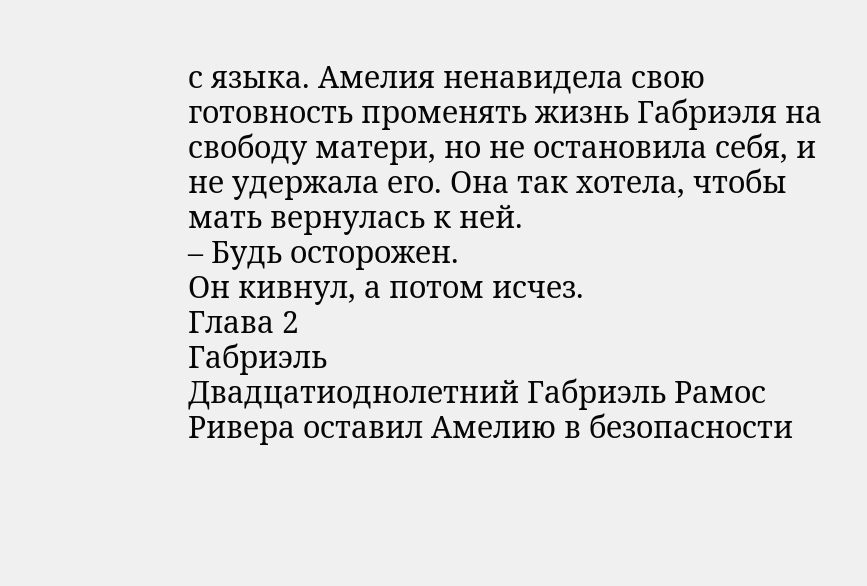с языка. Амелия ненавидела свою готовность променять жизнь Габриэля на свободу матери, но не остановила себя, и не удержала его. Она так хотела, чтобы мать вернулась к ней.
– Будь осторожен.
Он кивнул, а потом исчез.
Глава 2
Габриэль
Двадцатиоднолетний Габриэль Рамос Ривера оставил Амелию в безопасности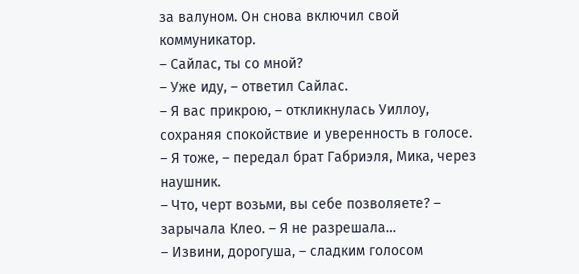за валуном. Он снова включил свой коммуникатор.
– Сайлас, ты со мной?
– Уже иду, – ответил Сайлас.
– Я вас прикрою, – откликнулась Уиллоу, сохраняя спокойствие и уверенность в голосе.
– Я тоже, – передал брат Габриэля, Мика, через наушник.
– Что, черт возьми, вы себе позволяете? – зарычала Клео. – Я не разрешала…
– Извини, дорогуша, – сладким голосом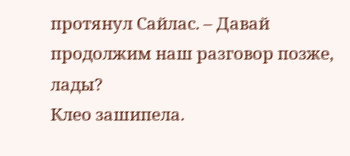протянул Сайлас. – Давай продолжим наш разговор позже, лады?
Клео зашипела.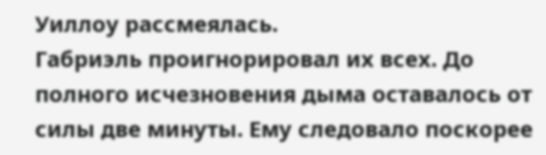Уиллоу рассмеялась.
Габриэль проигнорировал их всех. До полного исчезновения дыма оставалось от силы две минуты. Ему следовало поскорее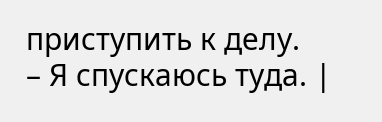приступить к делу.
– Я спускаюсь туда. |